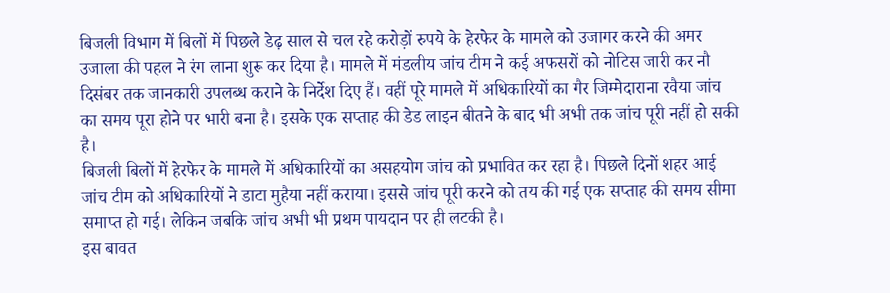बिजली विभाग में बिलों में पिछले डेढ़ साल से चल रहे करोड़ों रुपये के हेरफेर के मामले को उजागर करने की अमर उजाला की पहल ने रंग लाना शुरू कर दिया है। मामले में मंडलीय जांच टीम ने कई अफसरों को नोटिस जारी कर नौ दिसंबर तक जानकारी उपलब्ध कराने के निर्देश दिए हैं। वहीं पूरे मामले में अधिकारियों का गैर जिम्मेदाराना रवैया जांच का समय पूरा होने पर भारी बना है। इसके एक सप्ताह की डेड लाइन बीतने के बाद भी अभी तक जांच पूरी नहीं हो सकी है।
बिजली बिलों में हेरफेर के मामले में अधिकारियों का असहयोग जांच को प्रभावित कर रहा है। पिछले दिनों शहर आई जांच टीम को अधिकारियों ने डाटा मुहैया नहीं कराया। इससे जांच पूरी करने को तय की गई एक सप्ताह की समय सीमा समाप्त हो गई। लेकिन जबकि जांच अभी भी प्रथम पायदान पर ही लटकी है।
इस बावत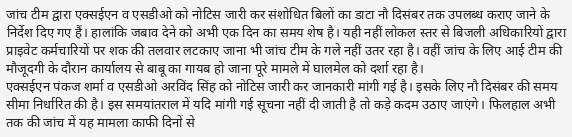जांच टीम द्वारा एक्सईएन व एसडीओ को नोटिस जारी कर संशोधित बिलों का डाटा नौ दिसंबर तक उपलब्ध कराए जाने के निर्देश दिए गए हैं। हालांकि जबाव देने को अभी एक दिन का समय शेष है। यही नहीं लोकल स्तर से बिजली अधिकारियों द्वारा प्राइवेट कर्मचारियों पर शक की तलवार लटकाए जाना भी जांच टीम के गले नहीं उतर रहा है। वहीं जांच के लिए आई टीम की मौजूदगी के दौरान कार्यालय से बाबू का गायब हो जाना पूरे मामले में घालमेल को दर्शा रहा है।
एक्सईएन पंकज शर्मा व एसडीओ अरविंद सिंह को नोटिस जारी कर जानकारी मांगी गई है। इसके लिए नौ दिसंबर की समय सीमा निर्धारित की है। इस समयांतराल में यदि मांगी गई सूचना नहीं दी जाती है तो कड़े कदम उठाए जाएंगे। फिलहाल अभी तक की जांच में यह मामला काफी दिनों से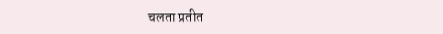चलता प्रतीत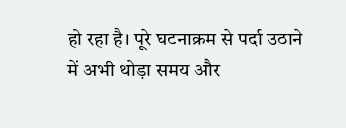हो रहा है। पूरे घटनाक्रम से पर्दा उठाने में अभी थोड़ा समय और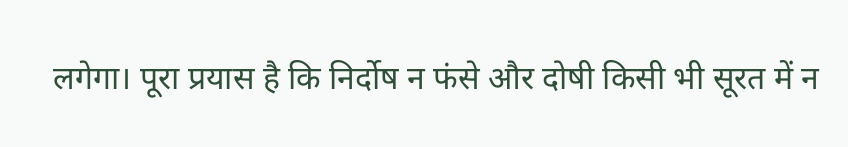लगेगा। पूरा प्रयास है कि निर्दोष न फंसे और दोषी किसी भी सूरत में न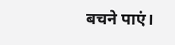बचने पाएं।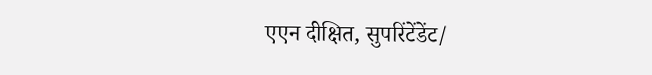एएन दीक्षित, सुपरिंटेंडेंट/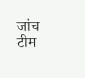जांच टीम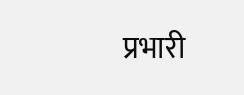प्रभारी